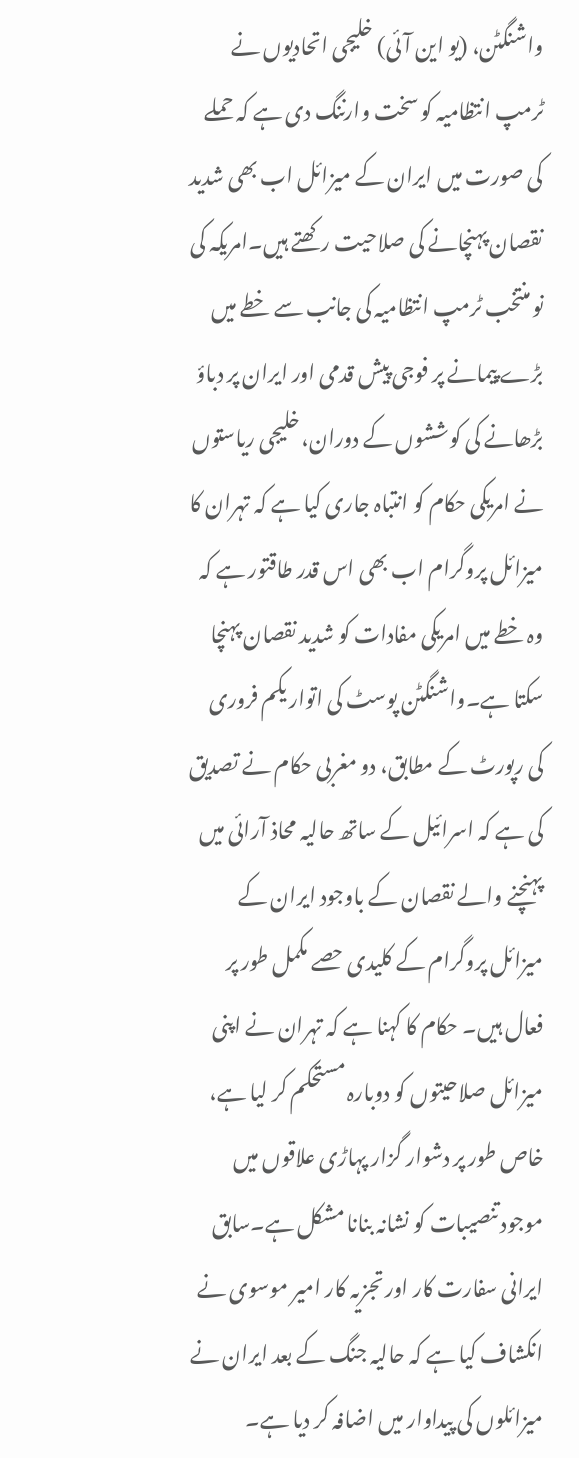واشنگٹن، (یو این آئی) خلیجی اتحادیوں نے ٹرمپ انتظامیہ کو سخت وارننگ دی ہے کہ حملے کی صورت میں ایران کے میزائل اب بھی شدید نقصان پہنچانے کی صلاحیت رکھتے ہیں۔امریکہ کی نو منتخب ٹرمپ انتظامیہ کی جانب سے خطے میں بڑے پیمانے پر فوجی پیش قدمی اور ایران پر دباؤ بڑھانے کی کوششوں کے دوران، خلیجی ریاستوں نے امریکی حکام کو انتباہ جاری کیا ہے کہ تہران کا میزائل پروگرام اب بھی اس قدر طاقتور ہے کہ وہ خطے میں امریکی مفادات کو شدید نقصان پہنچا سکتا ہے۔واشنگٹن پوسٹ کی اتوار یکم فروری کی رپورٹ کے مطابق، دو مغربی حکام نے تصدیق کی ہے کہ اسرائیل کے ساتھ حالیہ محاذ آرائی میں پہنچنے والے نقصان کے باوجود ایران کے میزائل پروگرام کے کلیدی حصے مکمل طور پر فعال ہیں۔ حکام کا کہنا ہے کہ تہران نے اپنی میزائل صلاحیتوں کو دوبارہ مستحکم کر لیا ہے، خاص طور پر دشوار گزار پہاڑی علاقوں میں موجود تنصیبات کو نشانہ بنانا مشکل ہے۔سابق ایرانی سفارت کار اور تجزیہ کار امیر موسوی نے انکشاف کیا ہے کہ حالیہ جنگ کے بعد ایران نے میزائلوں کی پیداوار میں اضافہ کر دیا ہے۔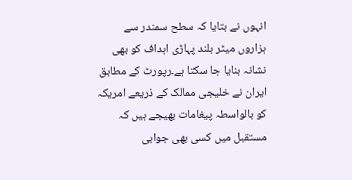انہوں نے بتایا کہ سطح سمندر سے ہزاروں میٹر بلند پہاڑی اہداف کو بھی نشانہ بنایا جا سکتا ہے۔رپورٹ کے مطابق ایران نے خلیجی ممالک کے ذریعے امریکہ کو بالواسطہ پیغامات بھیجے ہیں کہ مستقبل میں کسی بھی جوابی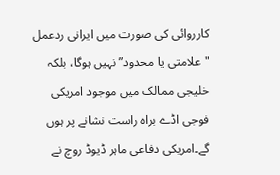کارروائی کی صورت میں ایرانی ردعمل "علامتی یا محدود” نہیں ہوگا، بلکہ خلیجی ممالک میں موجود امریکی فوجی اڈے براہ راست نشانے پر ہوں گے۔امریکی دفاعی ماہر ڈیوڈ روچ نے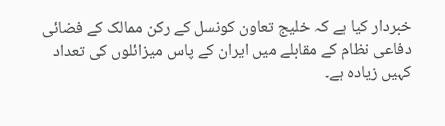خبردار کیا ہے کہ خلیج تعاون کونسل کے رکن ممالک کے فضائی دفاعی نظام کے مقابلے میں ایران کے پاس میزائلوں کی تعداد کہیں زیادہ ہے۔